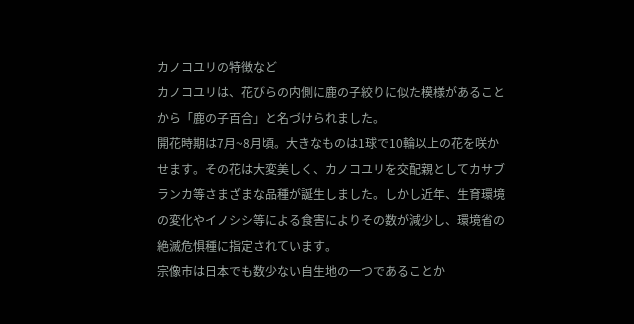カノコユリの特徴など
カノコユリは、花びらの内側に鹿の子絞りに似た模様があることから「鹿の子百合」と名づけられました。
開花時期は7月~8月頃。大きなものは1球で10輪以上の花を咲かせます。その花は大変美しく、カノコユリを交配親としてカサブランカ等さまざまな品種が誕生しました。しかし近年、生育環境の変化やイノシシ等による食害によりその数が減少し、環境省の絶滅危惧種に指定されています。
宗像市は日本でも数少ない自生地の一つであることか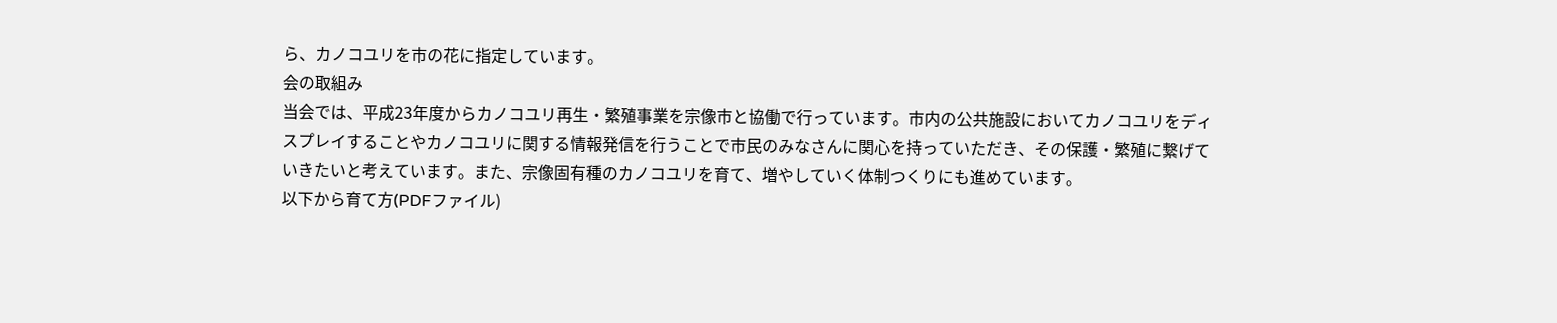ら、カノコユリを市の花に指定しています。
会の取組み
当会では、平成23年度からカノコユリ再生・繁殖事業を宗像市と協働で行っています。市内の公共施設においてカノコユリをディスプレイすることやカノコユリに関する情報発信を行うことで市民のみなさんに関心を持っていただき、その保護・繁殖に繋げていきたいと考えています。また、宗像固有種のカノコユリを育て、増やしていく体制つくりにも進めています。
以下から育て方(PDFファイル)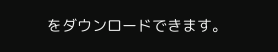をダウンロードできます。